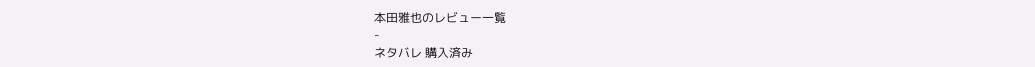本田雅也のレビュー一覧
-
ネタバレ 購入済み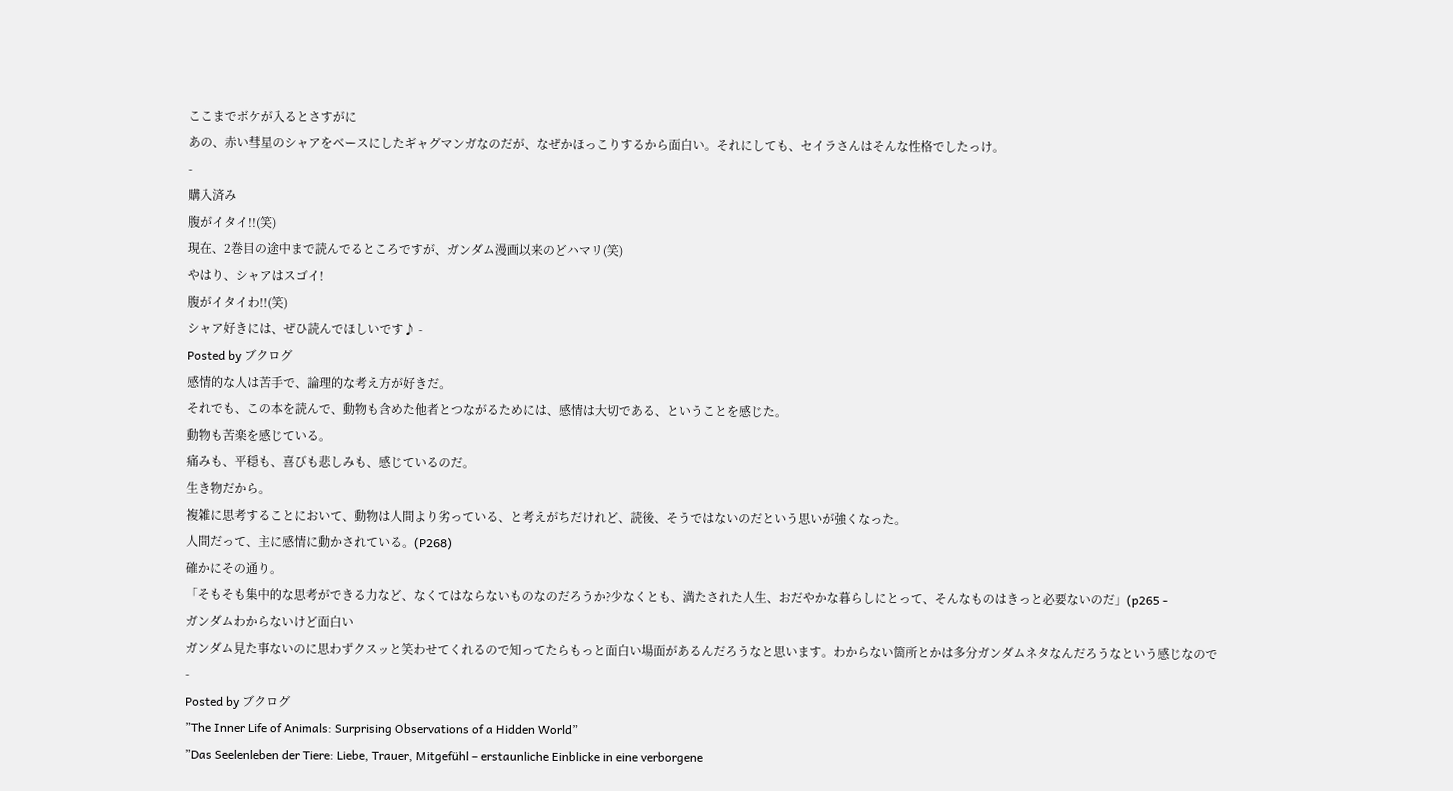ここまでボケが入るとさすがに
あの、赤い彗星のシャアをベースにしたギャグマンガなのだが、なぜかほっこりするから面白い。それにしても、セイラさんはそんな性格でしたっけ。
-
購入済み
腹がイタイ!!(笑)
現在、2巻目の途中まで読んでるところですが、ガンダム漫画以来のどハマリ(笑)
やはり、シャアはスゴイ!
腹がイタイわ!!(笑)
シャア好きには、ぜひ読んでほしいです♪ -
Posted by ブクログ
感情的な人は苦手で、論理的な考え方が好きだ。
それでも、この本を読んで、動物も含めた他者とつながるためには、感情は大切である、ということを感じた。
動物も苦楽を感じている。
痛みも、平穏も、喜びも悲しみも、感じているのだ。
生き物だから。
複雑に思考することにおいて、動物は人間より劣っている、と考えがちだけれど、読後、そうではないのだという思いが強くなった。
人間だって、主に感情に動かされている。(P268)
確かにその通り。
「そもそも集中的な思考ができる力など、なくてはならないものなのだろうか?少なくとも、満たされた人生、おだやかな暮らしにとって、そんなものはきっと必要ないのだ」(p265 -
ガンダムわからないけど面白い
ガンダム見た事ないのに思わずクスッと笑わせてくれるので知ってたらもっと面白い場面があるんだろうなと思います。わからない箇所とかは多分ガンダムネタなんだろうなという感じなので
-
Posted by ブクログ
”The Inner Life of Animals: Surprising Observations of a Hidden World”
”Das Seelenleben der Tiere: Liebe, Trauer, Mitgefühl – erstaunliche Einblicke in eine verborgene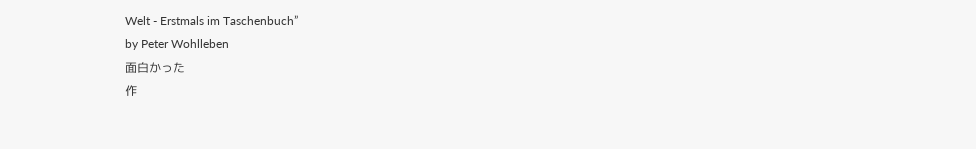Welt - Erstmals im Taschenbuch”
by Peter Wohlleben
面白かった
作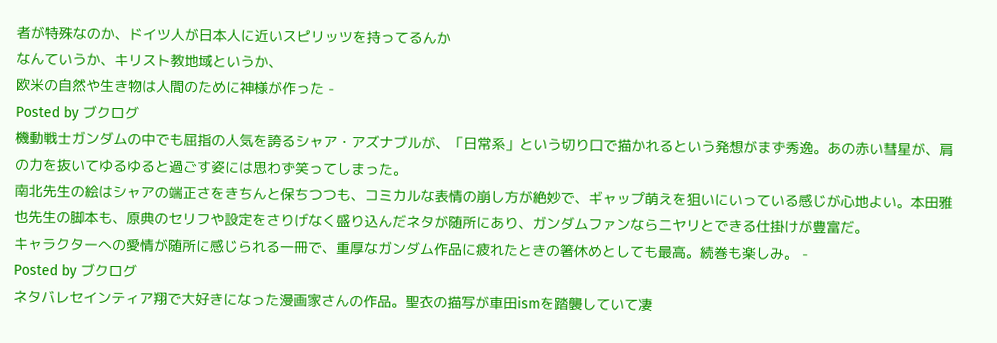者が特殊なのか、ドイツ人が日本人に近いスピリッツを持ってるんか
なんていうか、キリスト教地域というか、
欧米の自然や生き物は人間のために神様が作った -
Posted by ブクログ
機動戦士ガンダムの中でも屈指の人気を誇るシャア・アズナブルが、「日常系」という切り口で描かれるという発想がまず秀逸。あの赤い彗星が、肩の力を抜いてゆるゆると過ごす姿には思わず笑ってしまった。
南北先生の絵はシャアの端正さをきちんと保ちつつも、コミカルな表情の崩し方が絶妙で、ギャップ萌えを狙いにいっている感じが心地よい。本田雅也先生の脚本も、原典のセリフや設定をさりげなく盛り込んだネタが随所にあり、ガンダムファンならニヤリとできる仕掛けが豊富だ。
キャラクターへの愛情が随所に感じられる一冊で、重厚なガンダム作品に疲れたときの箸休めとしても最高。続巻も楽しみ。 -
Posted by ブクログ
ネタバレセインティア翔で大好きになった漫画家さんの作品。聖衣の描写が車田ismを踏襲していて凄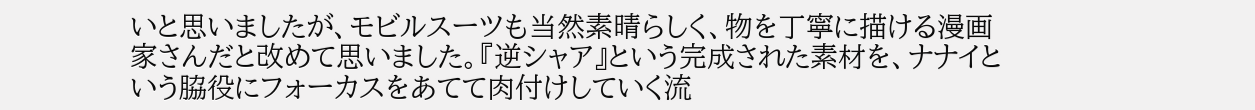いと思いましたが、モビルスーツも当然素晴らしく、物を丁寧に描ける漫画家さんだと改めて思いました。『逆シャア』という完成された素材を、ナナイという脇役にフォーカスをあてて肉付けしていく流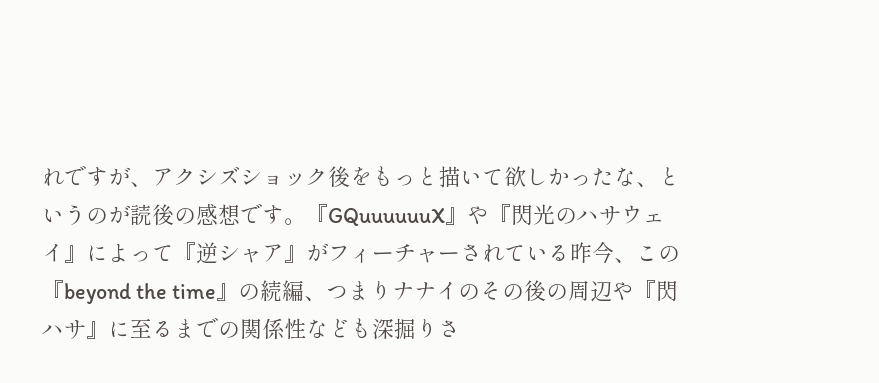れですが、アクシズショック後をもっと描いて欲しかったな、というのが読後の感想です。『GQuuuuuuX』や『閃光のハサウェイ』によって『逆シャア』がフィーチャーされている昨今、この『beyond the time』の続編、つまりナナイのその後の周辺や『閃ハサ』に至るまでの関係性なども深掘りさ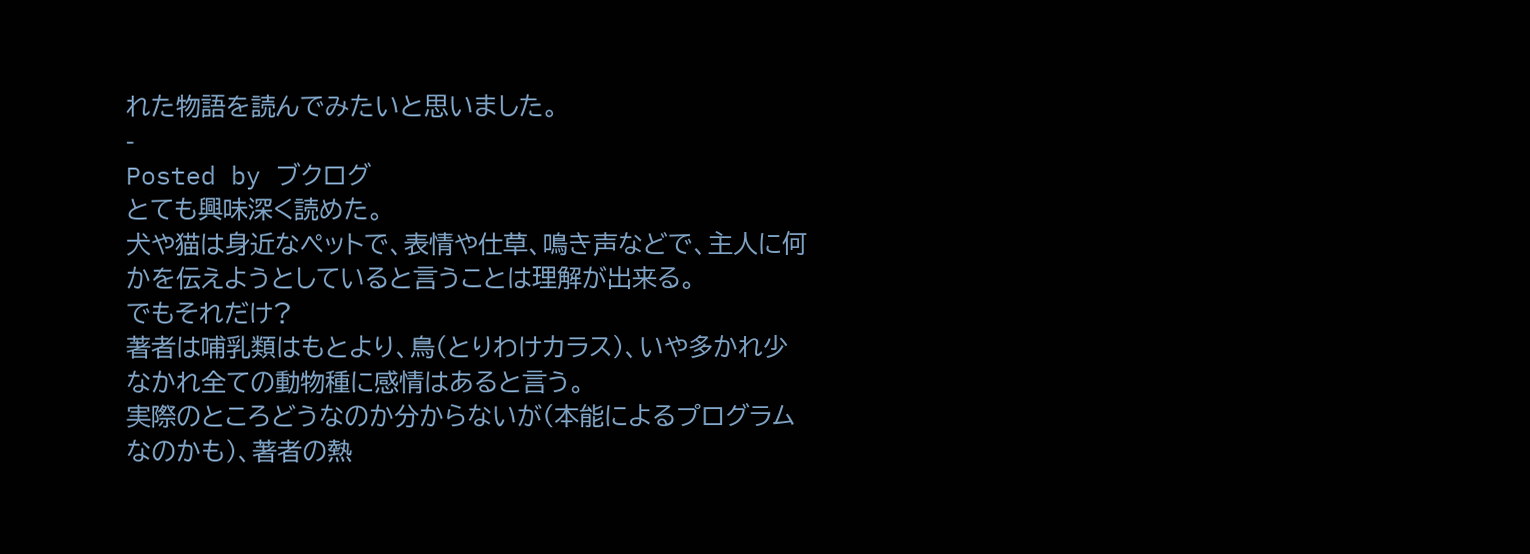れた物語を読んでみたいと思いました。
-
Posted by ブクログ
とても興味深く読めた。
犬や猫は身近なペットで、表情や仕草、鳴き声などで、主人に何かを伝えようとしていると言うことは理解が出来る。
でもそれだけ?
著者は哺乳類はもとより、鳥(とりわけカラス)、いや多かれ少なかれ全ての動物種に感情はあると言う。
実際のところどうなのか分からないが(本能によるプログラムなのかも)、著者の熱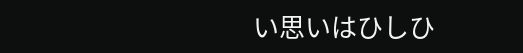い思いはひしひ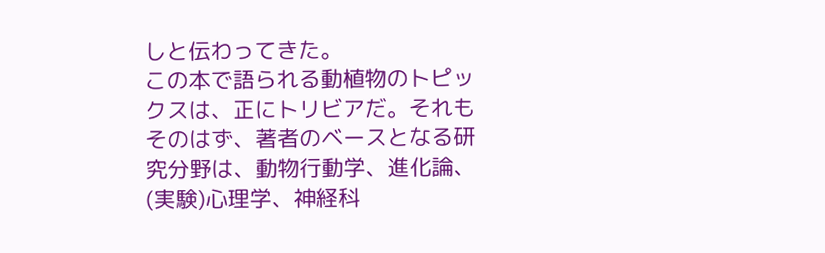しと伝わってきた。
この本で語られる動植物のトピックスは、正にトリビアだ。それもそのはず、著者のベースとなる研究分野は、動物行動学、進化論、(実験)心理学、神経科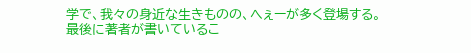学で、我々の身近な生きものの、へぇーが多く登場する。
最後に著者が書いているこ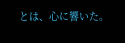とは、心に響いた。